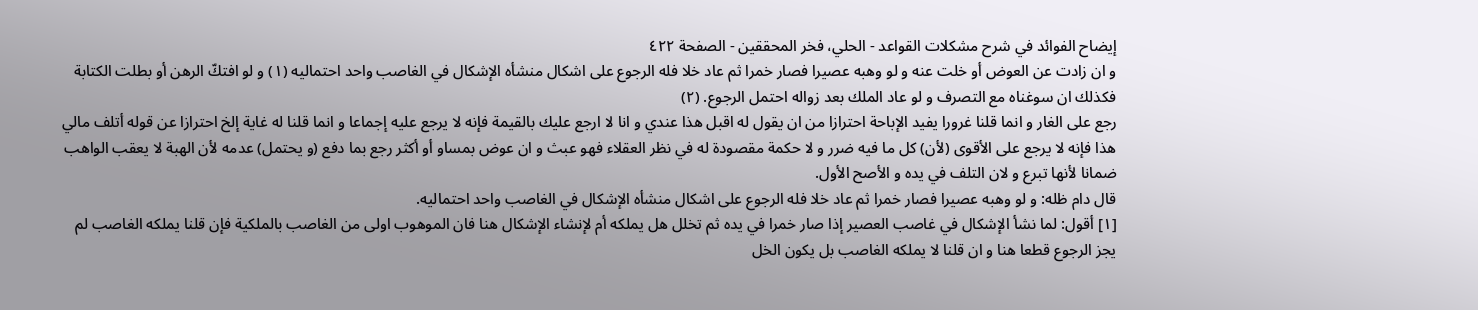إيضاح الفوائد في شرح مشكلات القواعد - الحلي، فخر المحققين - الصفحة ٤٢٢
و ان زادت عن العوض أو خلت عنه و لو وهبه عصيرا فصار خمرا ثم عاد خلا فله الرجوع على اشكال منشأه الإشكال في الغاصب واحد احتماليه (١) و لو افتكّ الرهن أو بطلت الكتابة فكذلك ان سوغناه مع التصرف و لو عاد الملك بعد زواله احتمل الرجوع. (٢)
رجع على الغار و انما قلنا غرورا يفيد الإباحة احترازا من ان يقول له اقبل هذا عندي و انا لا ارجع عليك بالقيمة فإنه لا يرجع عليه إجماعا و انما قلنا له غاية إلخ احترازا عن قوله أتلف مالي هذا فإنه لا يرجع على الأقوى (لأن) كل ما فيه ضرر و لا حكمة مقصودة له في نظر العقلاء فهو عبث و ان عوض بمساو أو أكثر رجع بما دفع (و يحتمل) عدمه لأن الهبة لا يعقب الواهب ضمانا لأنها تبرع و لان التلف في يده و الأصح الأول.
قال دام ظله: و لو وهبه عصيرا فصار خمرا ثم عاد خلا فله الرجوع على اشكال منشأه الإشكال في الغاصب واحد احتماليه.
[١] أقول: لما نشأ الإشكال في غاصب العصير إذا صار خمرا في يده ثم تخلل هل يملكه أم لإنشاء الإشكال هنا فان الموهوب اولى من الغاصب بالملكية فإن قلنا يملكه الغاصب لم يجز الرجوع قطعا هنا و ان قلنا لا يملكه الغاصب بل يكون الخل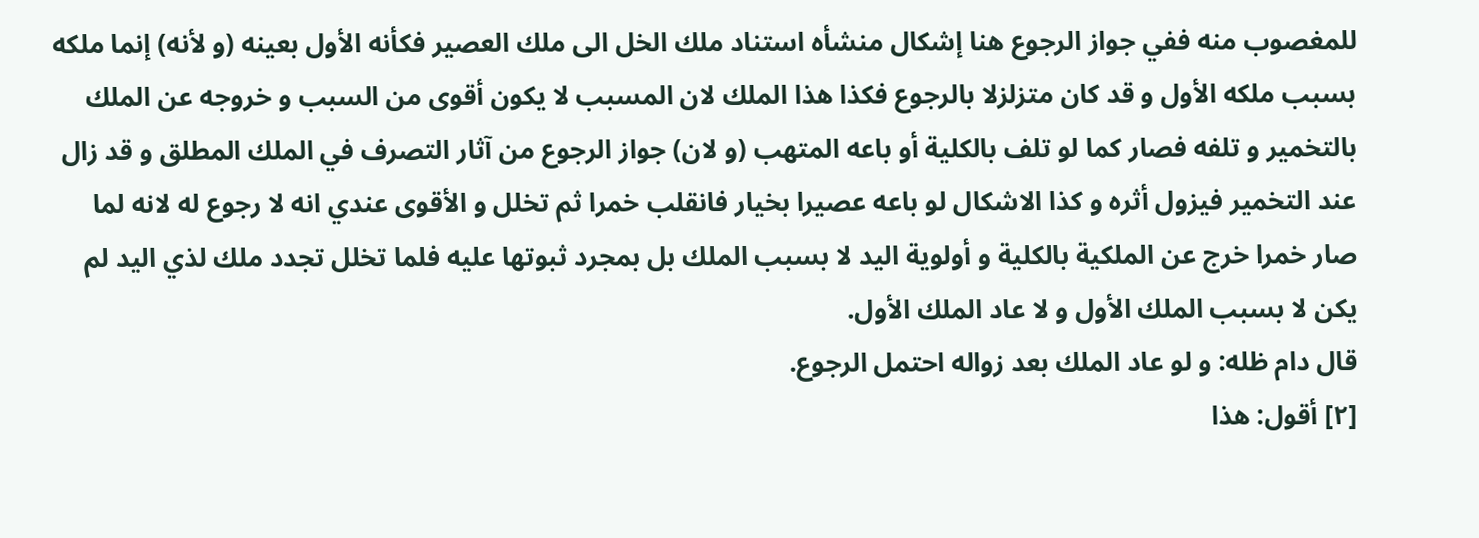للمغصوب منه ففي جواز الرجوع هنا إشكال منشأه استناد ملك الخل الى ملك العصير فكأنه الأول بعينه (و لأنه) إنما ملكه بسبب ملكه الأول و قد كان متزلزلا بالرجوع فكذا هذا الملك لان المسبب لا يكون أقوى من السبب و خروجه عن الملك بالتخمير و تلفه فصار كما لو تلف بالكلية أو باعه المتهب (و لان) جواز الرجوع من آثار التصرف في الملك المطلق و قد زال عند التخمير فيزول أثره و كذا الاشكال لو باعه عصيرا بخيار فانقلب خمرا ثم تخلل و الأقوى عندي انه لا رجوع له لانه لما صار خمرا خرج عن الملكية بالكلية و أولوية اليد لا بسبب الملك بل بمجرد ثبوتها عليه فلما تخلل تجدد ملك لذي اليد لم يكن لا بسبب الملك الأول و لا عاد الملك الأول.
قال دام ظله: و لو عاد الملك بعد زواله احتمل الرجوع.
[٢] أقول: هذا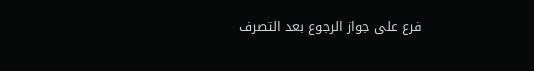فرع على جواز الرجوع بعد التصرف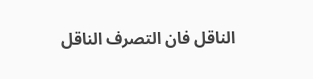الناقل فان التصرف الناقل